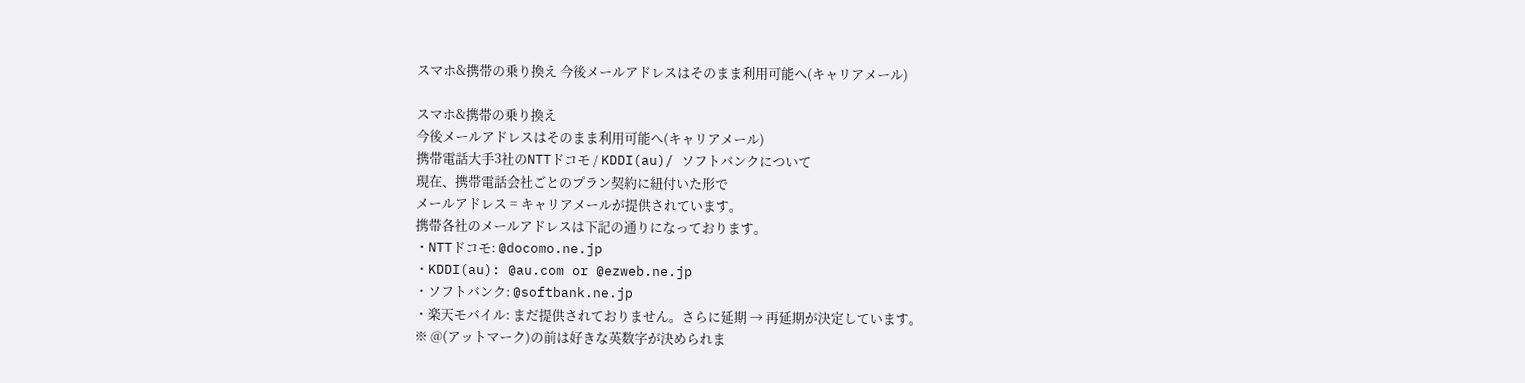スマホ&携帯の乗り換え 今後メールアドレスはそのまま利用可能へ(キャリアメール)

スマホ&携帯の乗り換え
今後メールアドレスはそのまま利用可能へ(キャリアメール)
携帯電話大手3社のNTTドコモ / KDDI(au)/ ソフトバンクについて
現在、携帯電話会社ごとのプラン契約に紐付いた形で
メールアドレス = キャリアメールが提供されています。
携帯各社のメールアドレスは下記の通りになっております。
・NTTドコモ: @docomo.ne.jp
・KDDI(au): @au.com or @ezweb.ne.jp
・ソフトバンク: @softbank.ne.jp
・楽天モバイル: まだ提供されておりません。さらに延期 → 再延期が決定しています。
※ @(アットマーク)の前は好きな英数字が決められま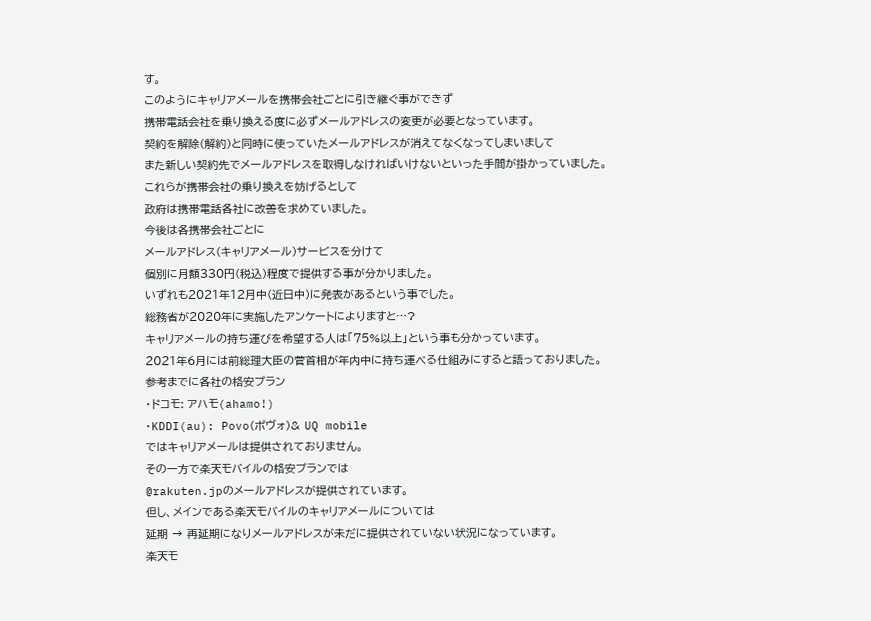す。
このようにキャリアメールを携帯会社ごとに引き継ぐ事ができず
携帯電話会社を乗り換える度に必ずメールアドレスの変更が必要となっています。
契約を解除(解約)と同時に使っていたメールアドレスが消えてなくなってしまいまして
また新しい契約先でメールアドレスを取得しなければいけないといった手間が掛かっていました。
これらが携帯会社の乗り換えを妨げるとして
政府は携帯電話各社に改善を求めていました。
今後は各携帯会社ごとに
メールアドレス(キャリアメール)サービスを分けて
個別に月額330円(税込)程度で提供する事が分かりました。
いずれも2021年12月中(近日中)に発表があるという事でした。
総務省が2020年に実施したアンケートによりますと…?
キャリアメールの持ち運びを希望する人は「75%以上」という事も分かっています。
2021年6月には前総理大臣の菅首相が年内中に持ち運べる仕組みにすると語っておりました。
参考までに各社の格安プラン
・ドコモ: アハモ(ahamo!)
・KDDI(au): Povo(ポヴォ)& UQ mobile
ではキャリアメールは提供されておりません。
その一方で楽天モバイルの格安プランでは
@rakuten.jpのメールアドレスが提供されています。
但し、メインである楽天モバイルのキャリアメールについては
延期 → 再延期になりメールアドレスが未だに提供されていない状況になっています。
楽天モ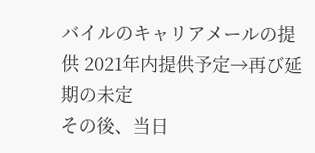バイルのキャリアメールの提供 2021年内提供予定→再び延期の未定
その後、当日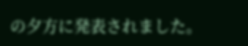の夕方に発表されました。